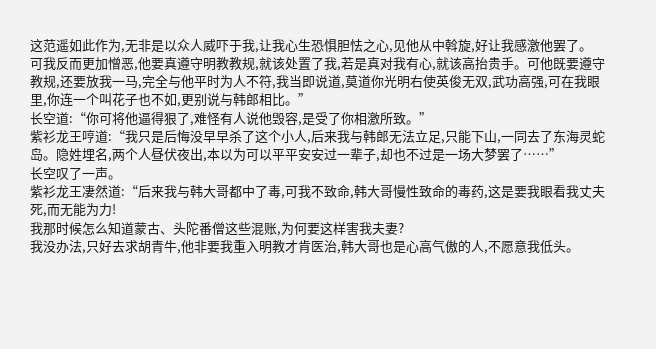这范遥如此作为,无非是以众人威吓于我,让我心生恐惧胆怯之心,见他从中斡旋,好让我感激他罢了。
可我反而更加憎恶,他要真遵守明教教规,就该处置了我,若是真对我有心,就该高抬贵手。可他既要遵守教规,还要放我一马,完全与他平时为人不符,我当即说道,莫道你光明右使英俊无双,武功高强,可在我眼里,你连一个叫花子也不如,更别说与韩郎相比。”
长空道:“你可将他逼得狠了,难怪有人说他毁容,是受了你相激所致。”
紫衫龙王哼道:“我只是后悔没早早杀了这个小人,后来我与韩郎无法立足,只能下山,一同去了东海灵蛇岛。隐姓埋名,两个人昼伏夜出,本以为可以平平安安过一辈子,却也不过是一场大梦罢了……”
长空叹了一声。
紫衫龙王凄然道:“后来我与韩大哥都中了毒,可我不致命,韩大哥慢性致命的毒药,这是要我眼看我丈夫死,而无能为力!
我那时候怎么知道蒙古、头陀番僧这些混账,为何要这样害我夫妻?
我没办法,只好去求胡青牛,他非要我重入明教才肯医治,韩大哥也是心高气傲的人,不愿意我低头。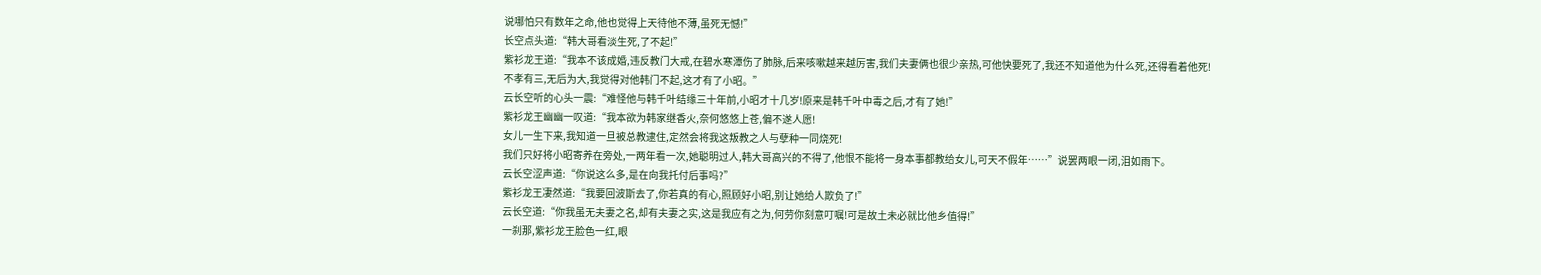说哪怕只有数年之命,他也觉得上天待他不薄,虽死无憾!”
长空点头道:“韩大哥看淡生死,了不起!”
紫衫龙王道:“我本不该成婚,违反教门大戒,在碧水寒潭伤了肺脉,后来咳嗽越来越厉害,我们夫妻俩也很少亲热,可他快要死了,我还不知道他为什么死,还得看着他死!
不孝有三,无后为大,我觉得对他韩门不起,这才有了小昭。”
云长空听的心头一震:“难怪他与韩千叶结缘三十年前,小昭才十几岁!原来是韩千叶中毒之后,才有了她!”
紫衫龙王幽幽一叹道:“我本欲为韩家继香火,奈何悠悠上苍,偏不遂人愿!
女儿一生下来,我知道一旦被总教逮住,定然会将我这叛教之人与孽种一同烧死!
我们只好将小昭寄养在旁处,一两年看一次,她聪明过人,韩大哥高兴的不得了,他恨不能将一身本事都教给女儿,可天不假年……”说罢两眼一闭,泪如雨下。
云长空涩声道:“你说这么多,是在向我托付后事吗?”
紫衫龙王凄然道:“我要回波斯去了,你若真的有心,照顾好小昭,别让她给人欺负了!”
云长空道:“你我虽无夫妻之名,却有夫妻之实,这是我应有之为,何劳你刻意叮嘱!可是故土未必就比他乡值得!”
一刹那,紫衫龙王脸色一红,眼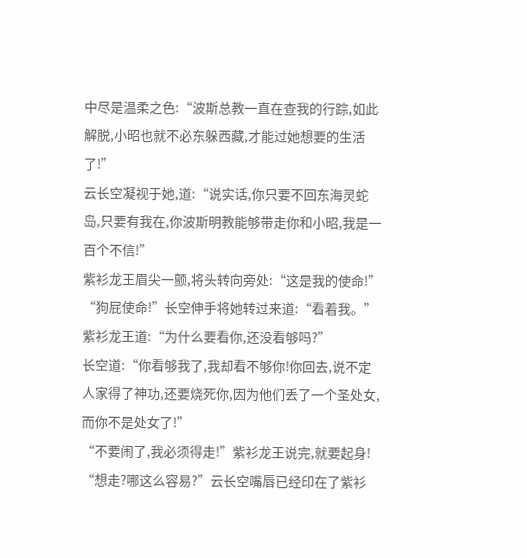中尽是温柔之色:“波斯总教一直在查我的行踪,如此解脱,小昭也就不必东躲西藏,才能过她想要的生活了!”
云长空凝视于她,道:“说实话,你只要不回东海灵蛇岛,只要有我在,你波斯明教能够带走你和小昭,我是一百个不信!”
紫衫龙王眉尖一颤,将头转向旁处:“这是我的使命!”
“狗屁使命!”长空伸手将她转过来道:“看着我。”
紫衫龙王道:“为什么要看你,还没看够吗?”
长空道:“你看够我了,我却看不够你!你回去,说不定人家得了神功,还要烧死你,因为他们丢了一个圣处女,而你不是处女了!”
“不要闹了,我必须得走!”紫衫龙王说完,就要起身!
“想走?哪这么容易?”云长空嘴唇已经印在了紫衫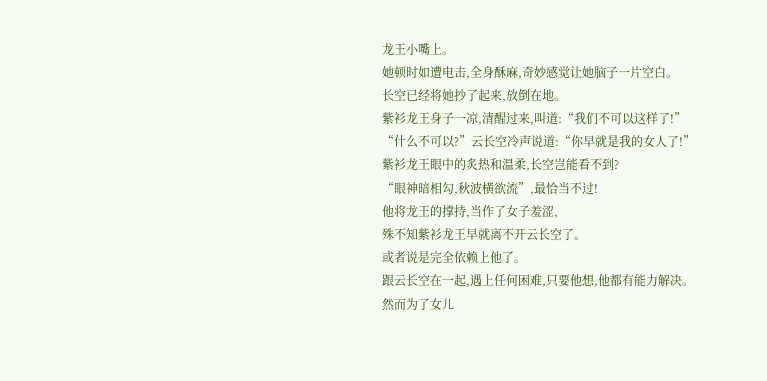龙王小嘴上。
她顿时如遭电击,全身酥麻,奇妙感觉让她脑子一片空白。
长空已经将她抄了起来,放倒在地。
紫衫龙王身子一凉,清醒过来,叫道:“我们不可以这样了!”
“什么不可以?”云长空冷声说道:“你早就是我的女人了!”
紫衫龙王眼中的炙热和温柔,长空岂能看不到?
“眼神暗相勾,秋波横欲流”,最恰当不过!
他将龙王的撑持,当作了女子羞涩,
殊不知紫衫龙王早就离不开云长空了。
或者说是完全依赖上他了。
跟云长空在一起,遇上任何困难,只要他想,他都有能力解决。
然而为了女儿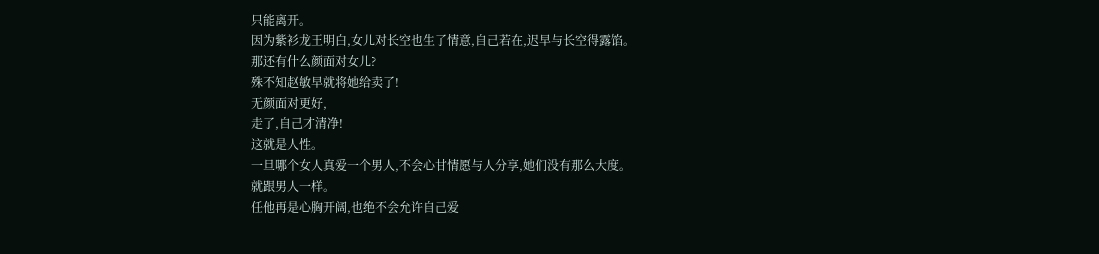只能离开。
因为紫衫龙王明白,女儿对长空也生了情意,自己若在,迟早与长空得露馅。
那还有什么颜面对女儿?
殊不知赵敏早就将她给卖了!
无颜面对更好,
走了,自己才清净!
这就是人性。
一旦哪个女人真爱一个男人,不会心甘情愿与人分享,她们没有那么大度。
就跟男人一样。
任他再是心胸开阔,也绝不会允许自己爱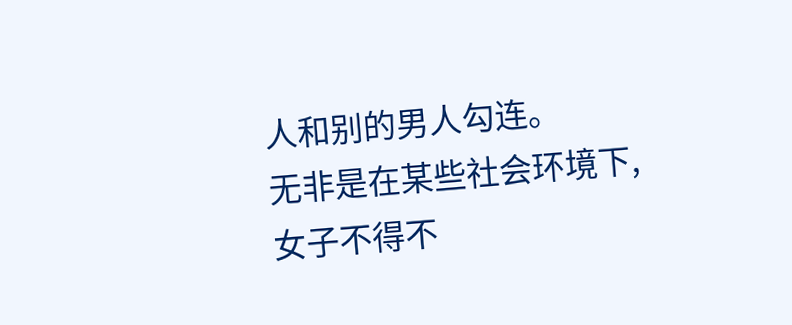人和别的男人勾连。
无非是在某些社会环境下,女子不得不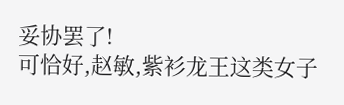妥协罢了!
可恰好,赵敏,紫衫龙王这类女子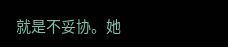就是不妥协。她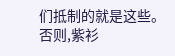们抵制的就是这些。
否则,紫衫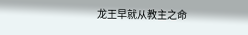龙王早就从教主之命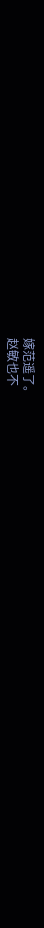嫁范遥了。
赵敏也不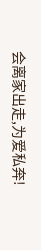会离家出走,为爱私奔!